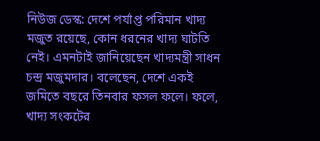নিউজ ডেস্ক: দেশে পর্যাপ্ত পরিমান খাদ্য মজুত রয়েছে, কোন ধরনের খাদ্য ঘাটতি নেই। এমনটাই জানিয়েছেন খাদ্যমন্ত্রী সাধন চন্দ্র মজুমদার। বলেছেন, দেশে একই জমিতে বছরে তিনবার ফসল ফলে। ফলে, খাদ্য সংকটের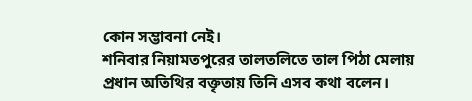কোন সম্ভাবনা নেই।
শনিবার নিয়ামতপুরের তালতলিতে তাল পিঠা মেলায় প্রধান অতিথির বক্তৃতায় তিনি এসব কথা বলেন।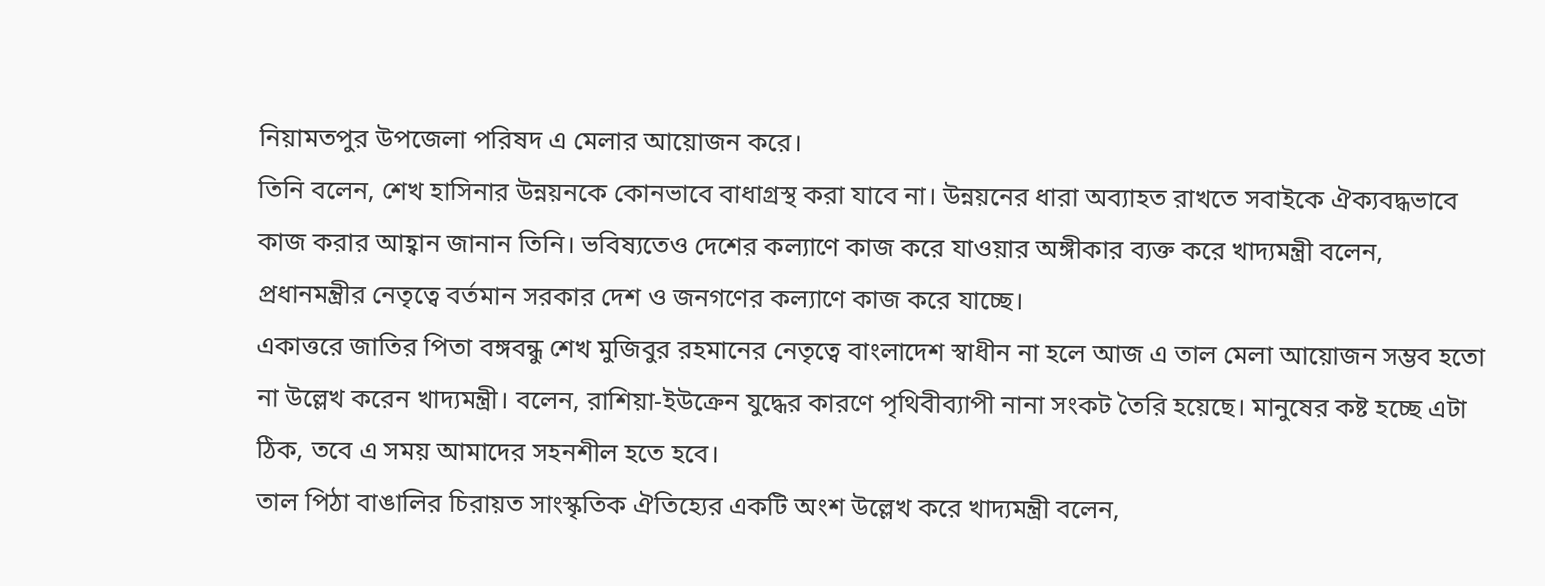নিয়ামতপুর উপজেলা পরিষদ এ মেলার আয়োজন করে।
তিনি বলেন, শেখ হাসিনার উন্নয়নকে কোনভাবে বাধাগ্রস্থ করা যাবে না। উন্নয়নের ধারা অব্যাহত রাখতে সবাইকে ঐক্যবদ্ধভাবে কাজ করার আহ্বান জানান তিনি। ভবিষ্যতেও দেশের কল্যাণে কাজ করে যাওয়ার অঙ্গীকার ব্যক্ত করে খাদ্যমন্ত্রী বলেন, প্রধানমন্ত্রীর নেতৃত্বে বর্তমান সরকার দেশ ও জনগণের কল্যাণে কাজ করে যাচ্ছে।
একাত্তরে জাতির পিতা বঙ্গবন্ধু শেখ মুজিবুর রহমানের নেতৃত্বে বাংলাদেশ স্বাধীন না হলে আজ এ তাল মেলা আয়োজন সম্ভব হতো না উল্লেখ করেন খাদ্যমন্ত্রী। বলেন, রাশিয়া-ইউক্রেন যুদ্ধের কারণে পৃথিবীব্যাপী নানা সংকট তৈরি হয়েছে। মানুষের কষ্ট হচ্ছে এটা ঠিক, তবে এ সময় আমাদের সহনশীল হতে হবে।
তাল পিঠা বাঙালির চিরায়ত সাংস্কৃতিক ঐতিহ্যের একটি অংশ উল্লেখ করে খাদ্যমন্ত্রী বলেন,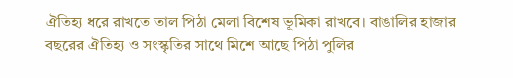ঐতিহ্য ধরে রাখতে তাল পিঠা মেলা বিশেষ ভূমিকা রাখবে। বাঙালির হাজার বছরের ঐতিহ্য ও সংস্কৃতির সাথে মিশে আছে পিঠা পুলির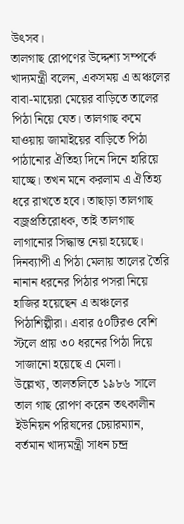উৎসব।
তালগাছ রোপণের উদ্দেশ্য সম্পর্কে খাদ্যমন্ত্রী বলেন, একসময় এ অঞ্চলের বাবা-মায়েরা মেয়ের বাড়িতে তালের পিঠা নিয়ে যেত। তালগাছ কমে যাওয়ায় জামাইয়ের বাড়িতে পিঠা পাঠানোর ঐতিহ্য দিনে দিনে হারিয়ে যাচ্ছে। তখন মনে করলাম এ ঐতিহ্য ধরে রাখতে হবে। তাছাড়া তালগাছ বজ্রপ্রতিরোধক, তাই তালগাছ লাগানোর সিদ্ধান্ত নেয়া হয়েছে।
দিনব্যাপী এ পিঠা মেলায় তালের তৈরি নানান ধরনের পিঠার পসরা নিয়ে হাজির হয়েছেন এ অঞ্চলের পিঠাশিল্পীরা। এবার ৫০টিরও বেশি স্টলে প্রায় ৩০ ধরনের পিঠা দিয়ে সাজানো হয়েছে এ মেলা।
উল্লেখ্য, তালতলিতে ১৯৮৬ সালে তাল গাছ রোপণ করেন তৎকালীন ইউনিয়ন পরিষদের চেয়ারম্যান, বর্তমান খাদ্যমন্ত্রী সাধন চন্দ্র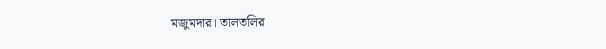মজুমদার। তালতলির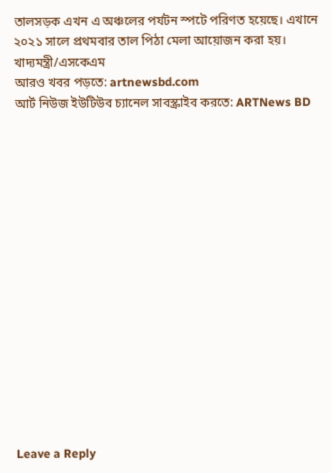তালসড়ক এখন এ অঞ্চলের পর্যটন স্পটে পরিণত হয়েছে। এখানে ২০২১ সালে প্রথমবার তাল পিঠা মেলা আয়োজন করা হয়।
খাদ্যমন্ত্রী/এসকেএম
আরও খবর পড়তে: artnewsbd.com
আর্ট নিউজ ইউটিউব চ্যানেল সাবস্ক্রাইব করতে: ARTNews BD
















Leave a Reply